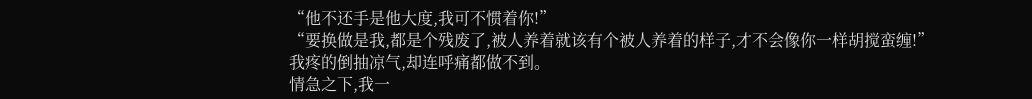“他不还手是他大度,我可不惯着你!”
“要换做是我,都是个残废了,被人养着就该有个被人养着的样子,才不会像你一样胡搅蛮缠!”
我疼的倒抽凉气,却连呼痛都做不到。
情急之下,我一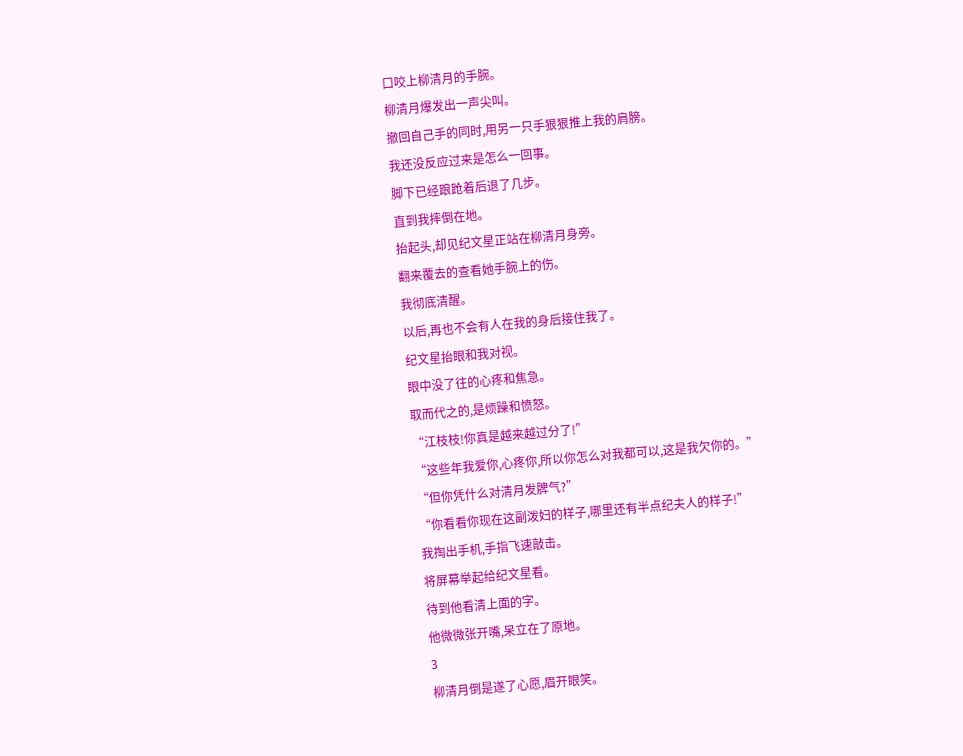口咬上柳清月的手腕。
柳清月爆发出一声尖叫。
撤回自己手的同时,用另一只手狠狠推上我的肩膀。
我还没反应过来是怎么一回事。
脚下已经踉跄着后退了几步。
直到我摔倒在地。
抬起头,却见纪文星正站在柳清月身旁。
翻来覆去的查看她手腕上的伤。
我彻底清醒。
以后,再也不会有人在我的身后接住我了。
纪文星抬眼和我对视。
眼中没了往的心疼和焦急。
取而代之的,是烦躁和愤怒。
“江枝枝!你真是越来越过分了!”
“这些年我爱你,心疼你,所以你怎么对我都可以,这是我欠你的。”
“但你凭什么对清月发脾气?”
“你看看你现在这副泼妇的样子,哪里还有半点纪夫人的样子!”
我掏出手机,手指飞速敲击。
将屏幕举起给纪文星看。
待到他看清上面的字。
他微微张开嘴,呆立在了原地。
3
柳清月倒是遂了心愿,眉开眼笑。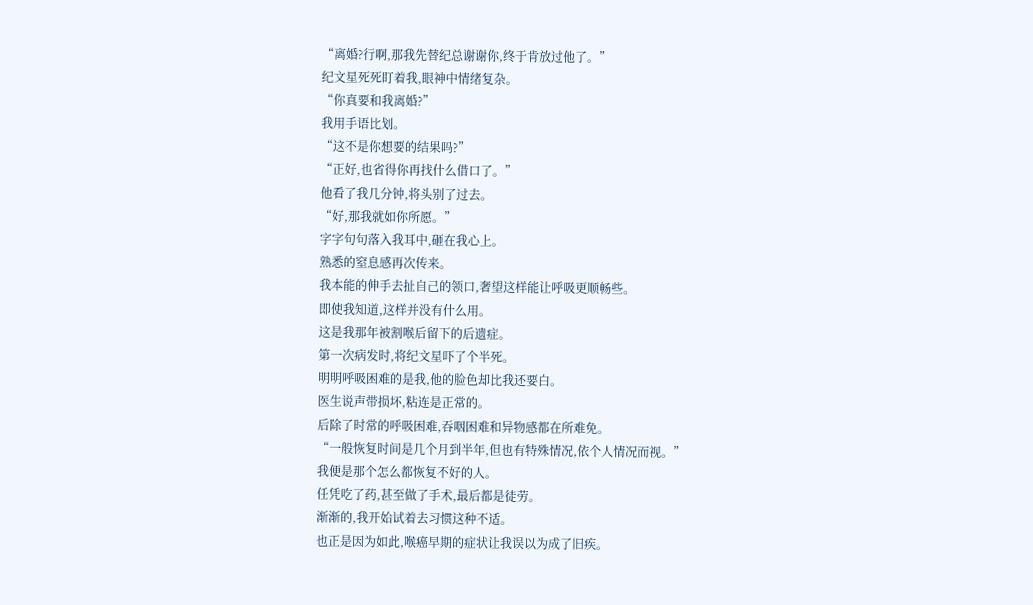“离婚?行啊,那我先替纪总谢谢你,终于肯放过他了。”
纪文星死死盯着我,眼神中情绪复杂。
“你真要和我离婚?”
我用手语比划。
“这不是你想要的结果吗?”
“正好,也省得你再找什么借口了。”
他看了我几分钟,将头别了过去。
“好,那我就如你所愿。”
字字句句落入我耳中,砸在我心上。
熟悉的窒息感再次传来。
我本能的伸手去扯自己的领口,奢望这样能让呼吸更顺畅些。
即使我知道,这样并没有什么用。
这是我那年被割喉后留下的后遗症。
第一次病发时,将纪文星吓了个半死。
明明呼吸困难的是我,他的脸色却比我还要白。
医生说声带损坏,粘连是正常的。
后除了时常的呼吸困难,吞咽困难和异物感都在所难免。
“一般恢复时间是几个月到半年,但也有特殊情况,依个人情况而视。”
我便是那个怎么都恢复不好的人。
任凭吃了药,甚至做了手术,最后都是徒劳。
渐渐的,我开始试着去习惯这种不适。
也正是因为如此,喉癌早期的症状让我误以为成了旧疾。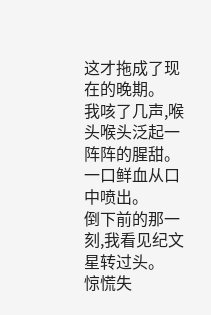这才拖成了现在的晚期。
我咳了几声,喉头喉头泛起一阵阵的腥甜。
一口鲜血从口中喷出。
倒下前的那一刻,我看见纪文星转过头。
惊慌失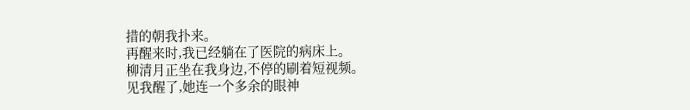措的朝我扑来。
再醒来时,我已经躺在了医院的病床上。
柳清月正坐在我身边,不停的刷着短视频。
见我醒了,她连一个多余的眼神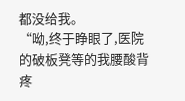都没给我。
“呦,终于睁眼了,医院的破板凳等的我腰酸背疼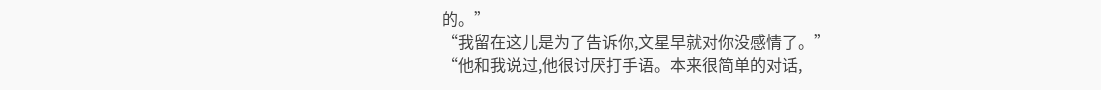的。”
“我留在这儿是为了告诉你,文星早就对你没感情了。”
“他和我说过,他很讨厌打手语。本来很简单的对话,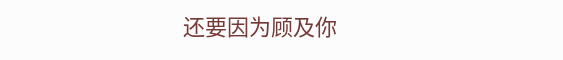还要因为顾及你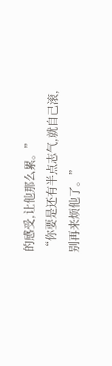的感受,让他那么累。”
“你要是还有半点志气,就自己滚,别再来烦他了。”